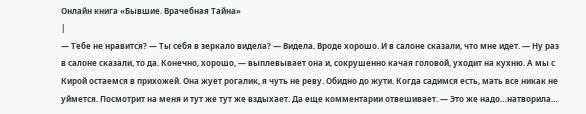Онлайн книга «Бывшие. Врачебная Тайна»
|
— Тебе не нравится? — Ты себя в зеркало видела? — Видела. Вроде хорошо. И в салоне сказали, что мне идет. — Ну раз в салоне сказали, то да. Конечно, хорошо, — выплевывает она и, сокрушенно качая головой, уходит на кухню. А мы с Кирой остаемся в прихожей. Она жует рогалик, я чуть не реву. Обидно до жути. Когда садимся есть, мать все никак не уймется. Посмотрит на меня и тут же тут же вздыхает. Да еще комментарии отвешивает. — Это же надо…натворила…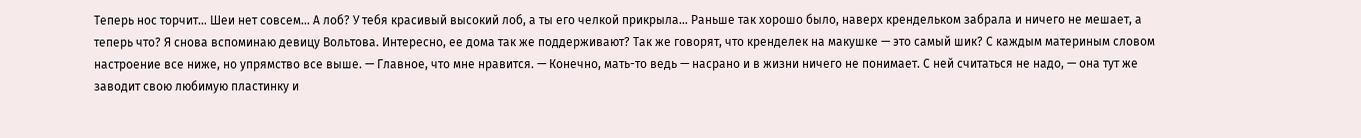Теперь нос торчит… Шеи нет совсем… А лоб? У тебя красивый высокий лоб, а ты его челкой прикрыла… Раньше так хорошо было, наверх крендельком забрала и ничего не мешает, а теперь что? Я снова вспоминаю девицу Вольтова. Интересно, ее дома так же поддерживают? Так же говорят, что кренделек на макушке — это самый шик? С каждым материным словом настроение все ниже, но упрямство все выше. — Главное, что мне нравится. — Конечно, мать-то ведь — насрано и в жизни ничего не понимает. С ней считаться не надо, — она тут же заводит свою любимую пластинку и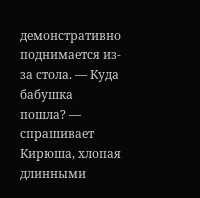демонстративно поднимается из-за стола. — Куда бабушка пошла? — спрашивает Кирюша, хлопая длинными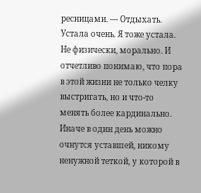ресницами. — Отдыхать. Устала очень. Я тоже устала. Не физически, морально. И отчетливо понимаю, что пора в этой жизни не только челку выстригать, но и что-то менять более кардинально. Иначе в один день можно очнутся уставшей, никому ненужной теткой, у которой в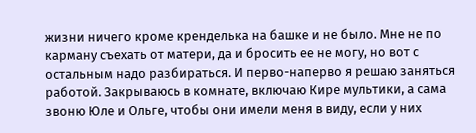жизни ничего кроме кренделька на башке и не было. Мне не по карману съехать от матери, да и бросить ее не могу, но вот с остальным надо разбираться. И перво-наперво я решаю заняться работой. Закрываюсь в комнате, включаю Кире мультики, а сама звоню Юле и Ольге, чтобы они имели меня в виду, если у них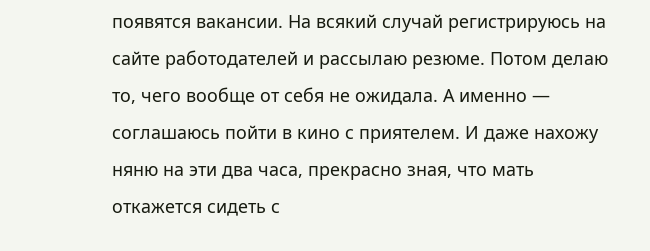появятся вакансии. На всякий случай регистрируюсь на сайте работодателей и рассылаю резюме. Потом делаю то, чего вообще от себя не ожидала. А именно — соглашаюсь пойти в кино с приятелем. И даже нахожу няню на эти два часа, прекрасно зная, что мать откажется сидеть с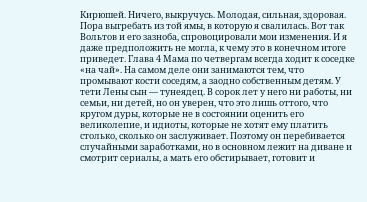Кирюшей. Ничего, выкручусь. Молодая, сильная, здоровая. Пора выгребать из той ямы, в которую я свалилась. Вот так Вольтов и его зазноба, спровоцировали мои изменения. И я даже предположить не могла, к чему это в конечном итоге приведет. Глава 4 Мама по четвергам всегда ходит к соседке «на чай». На самом деле они занимаются тем, что промывают кости соседям, а заодно собственным детям. У тети Лены сын — тунеядец. В сорок лет у него ни работы, ни семьи, ни детей, но он уверен, что это лишь оттого, что кругом дуры, которые не в состоянии оценить его великолепие, и идиоты, которые не хотят ему платить столько, сколько он заслуживает. Поэтому он перебивается случайными заработками, но в основном лежит на диване и смотрит сериалы, а мать его обстирывает, готовит и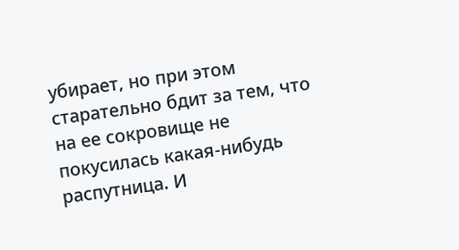убирает, но при этом старательно бдит за тем, что на ее сокровище не покусилась какая-нибудь распутница. И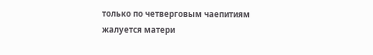только по четверговым чаепитиям жалуется матери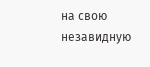на свою незавидную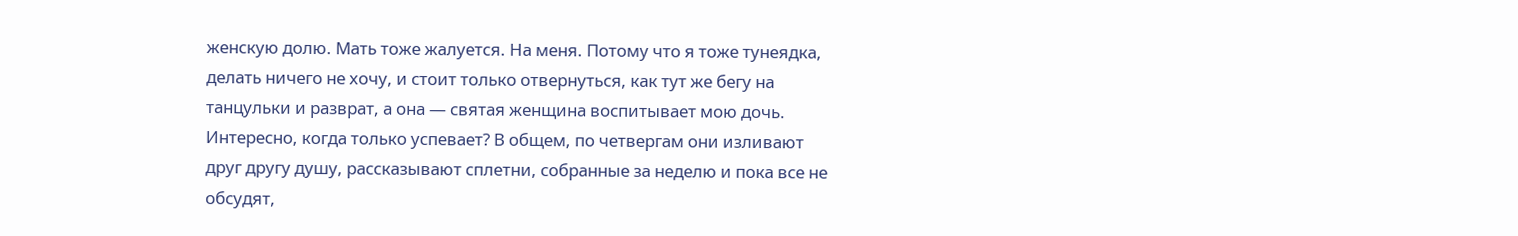женскую долю. Мать тоже жалуется. На меня. Потому что я тоже тунеядка, делать ничего не хочу, и стоит только отвернуться, как тут же бегу на танцульки и разврат, а она — святая женщина воспитывает мою дочь. Интересно, когда только успевает? В общем, по четвергам они изливают друг другу душу, рассказывают сплетни, собранные за неделю и пока все не обсудят,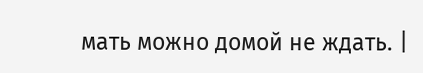мать можно домой не ждать. |